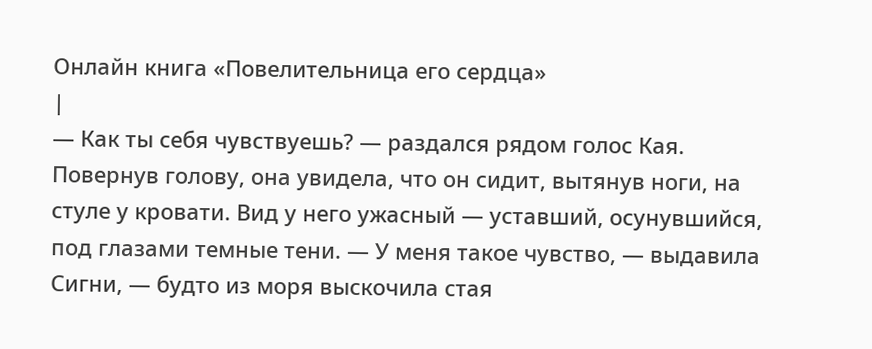Онлайн книга «Повелительница его сердца»
|
— Как ты себя чувствуешь? — раздался рядом голос Кая. Повернув голову, она увидела, что он сидит, вытянув ноги, на стуле у кровати. Вид у него ужасный — уставший, осунувшийся, под глазами темные тени. — У меня такое чувство, — выдавила Сигни, — будто из моря выскочила стая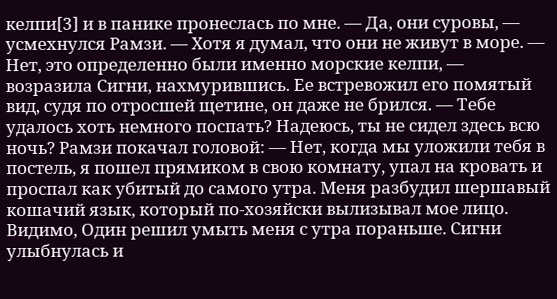келпи[3] и в панике пронеслась по мне. — Да, они суровы, — усмехнулся Рамзи. — Хотя я думал, что они не живут в море. — Нет, это определенно были именно морские келпи, — возразила Сигни, нахмурившись. Ее встревожил его помятый вид, судя по отросшей щетине, он даже не брился. — Тебе удалось хоть немного поспать? Надеюсь, ты не сидел здесь всю ночь? Рамзи покачал головой: — Нет, когда мы уложили тебя в постель, я пошел прямиком в свою комнату, упал на кровать и проспал как убитый до самого утра. Меня разбудил шершавый кошачий язык, который по-хозяйски вылизывал мое лицо. Видимо, Один решил умыть меня с утра пораньше. Сигни улыбнулась и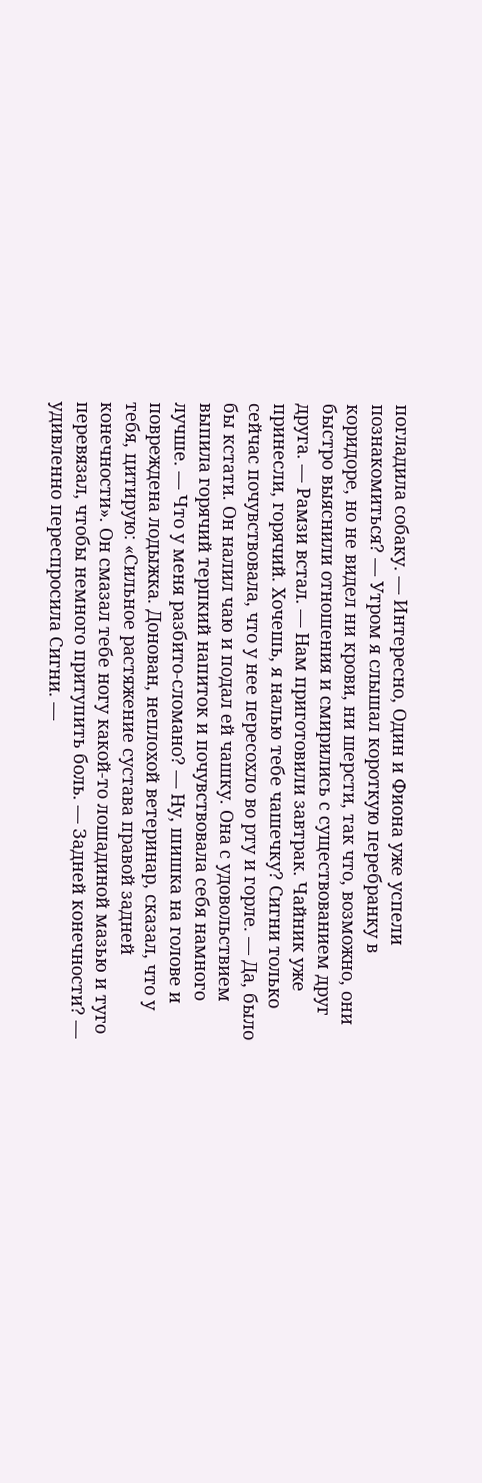погладила собаку. — Интересно, Один и Фиона уже успели познакомиться? — Утром я слышал короткую перебранку в коридоре, но не видел ни крови, ни шерсти, так что, возможно, они быстро выяснили отношения и смирились с существованием друг друга. — Рамзи встал. — Нам приготовили завтрак. Чайник уже принесли, горячий. Хочешь, я налью тебе чашечку? Сигни только сейчас почувствовала, что у нее пересохло во рту и горле. — Да, было бы кстати. Он налил чаю и подал ей чашку. Она с удовольствием выпила горячий терпкий напиток и почувствовала себя намного лучше. — Что у меня разбито-сломано? — Ну, шишка на голове и повреждена лодыжка. Донован, неплохой ветеринар, сказал, что у тебя, цитирую: «Сильное растяжение сустава правой задней конечности». Он смазал тебе ногу какой-то лошадиной мазью и туго перевязал, чтобы немного притупить боль. — Задней конечности? — удивленно переспросила Сигни. —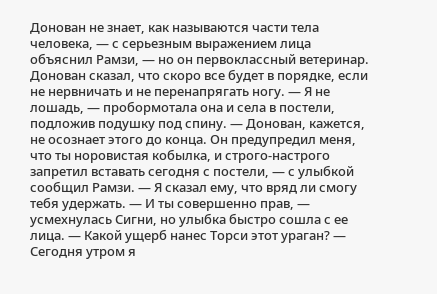Донован не знает, как называются части тела человека, — с серьезным выражением лица объяснил Рамзи, — но он первоклассный ветеринар. Донован сказал, что скоро все будет в порядке, если не нервничать и не перенапрягать ногу. — Я не лошадь, — пробормотала она и села в постели, подложив подушку под спину. — Донован, кажется, не осознает этого до конца. Он предупредил меня, что ты норовистая кобылка, и строго-настрого запретил вставать сегодня с постели, — с улыбкой сообщил Рамзи. — Я сказал ему, что вряд ли смогу тебя удержать. — И ты совершенно прав, — усмехнулась Сигни, но улыбка быстро сошла с ее лица. — Какой ущерб нанес Торси этот ураган? — Сегодня утром я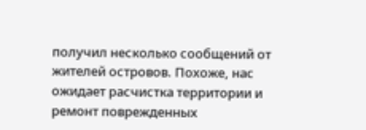получил несколько сообщений от жителей островов. Похоже, нас ожидает расчистка территории и ремонт поврежденных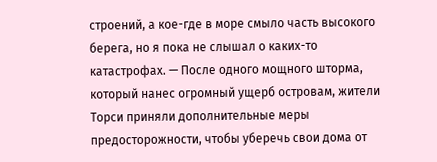строений, а кое-где в море смыло часть высокого берега, но я пока не слышал о каких-то катастрофах. — После одного мощного шторма, который нанес огромный ущерб островам, жители Торси приняли дополнительные меры предосторожности, чтобы уберечь свои дома от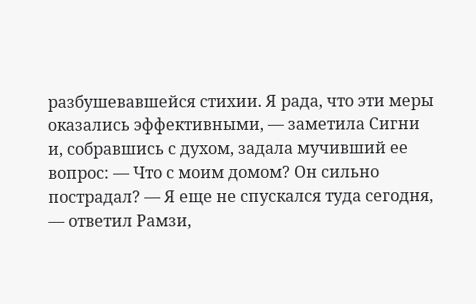разбушевавшейся стихии. Я рада, что эти меры оказались эффективными, — заметила Сигни и, собравшись с духом, задала мучивший ее вопрос: — Что с моим домом? Он сильно пострадал? — Я еще не спускался туда сегодня, — ответил Рамзи,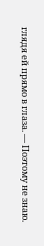глядя ей прямо в глаза. — Поэтому не знаю.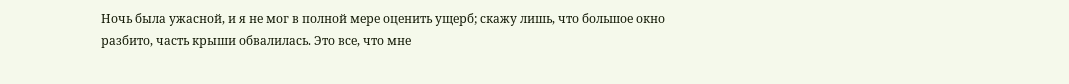Ночь была ужасной, и я не мог в полной мере оценить ущерб; скажу лишь, что большое окно разбито, часть крыши обвалилась. Это все, что мне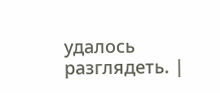удалось разглядеть. |